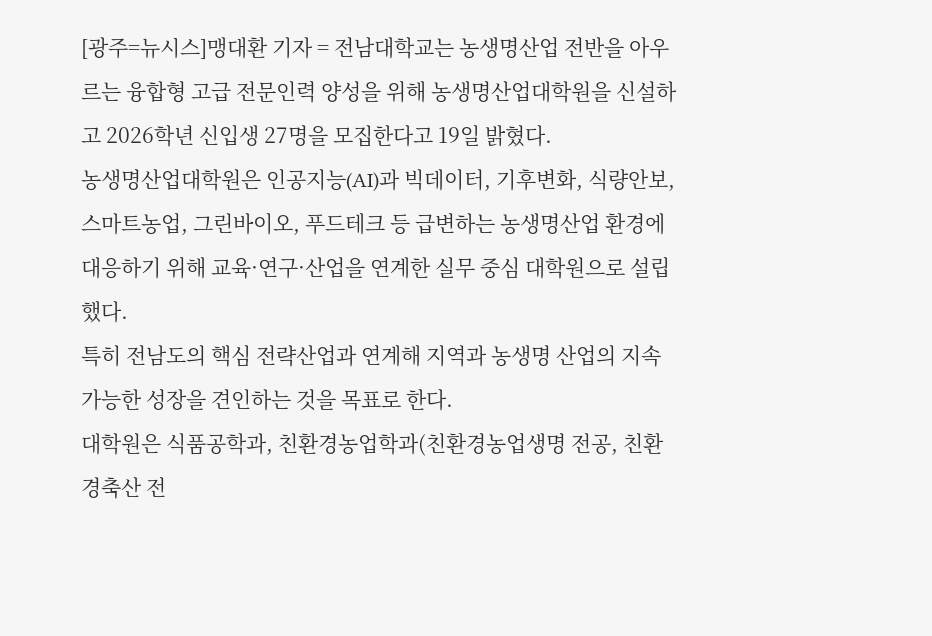[광주=뉴시스]맹대환 기자 = 전남대학교는 농생명산업 전반을 아우르는 융합형 고급 전문인력 양성을 위해 농생명산업대학원을 신설하고 2026학년 신입생 27명을 모집한다고 19일 밝혔다.
농생명산업대학원은 인공지능(AI)과 빅데이터, 기후변화, 식량안보, 스마트농업, 그린바이오, 푸드테크 등 급변하는 농생명산업 환경에 대응하기 위해 교육·연구·산업을 연계한 실무 중심 대학원으로 설립했다.
특히 전남도의 핵심 전략산업과 연계해 지역과 농생명 산업의 지속 가능한 성장을 견인하는 것을 목표로 한다.
대학원은 식품공학과, 친환경농업학과(친환경농업생명 전공, 친환경축산 전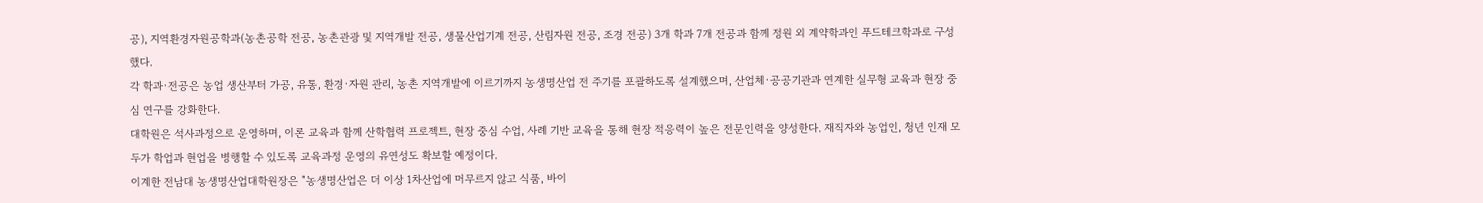공), 지역환경자원공학과(농촌공학 전공, 농촌관광 및 지역개발 전공, 생물산업기계 전공, 산림자원 전공, 조경 전공) 3개 학과 7개 전공과 함께 정원 외 계약학과인 푸드테크학과로 구성했다.
각 학과·전공은 농업 생산부터 가공, 유통, 환경·자원 관리, 농촌 지역개발에 이르기까지 농생명산업 전 주기를 포괄하도록 설계했으며, 산업체·공공기관과 연계한 실무형 교육과 현장 중심 연구를 강화한다.
대학원은 석사과정으로 운영하며, 이론 교육과 함께 산학협력 프로젝트, 현장 중심 수업, 사례 기반 교육을 통해 현장 적응력이 높은 전문인력을 양성한다. 재직자와 농업인, 청년 인재 모두가 학업과 현업을 병행할 수 있도록 교육과정 운영의 유연성도 확보할 예정이다.
이계한 전남대 농생명산업대학원장은 "농생명산업은 더 이상 1차산업에 머무르지 않고 식품, 바이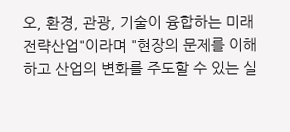오, 환경, 관광, 기술이 융합하는 미래 전략산업"이라며 "현장의 문제를 이해하고 산업의 변화를 주도할 수 있는 실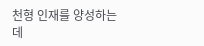천형 인재를 양성하는 데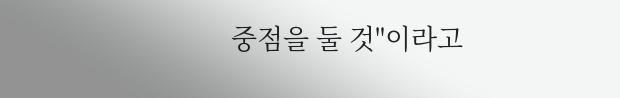중점을 둘 것"이라고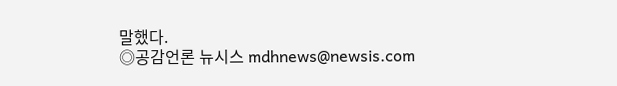말했다.
◎공감언론 뉴시스 mdhnews@newsis.com